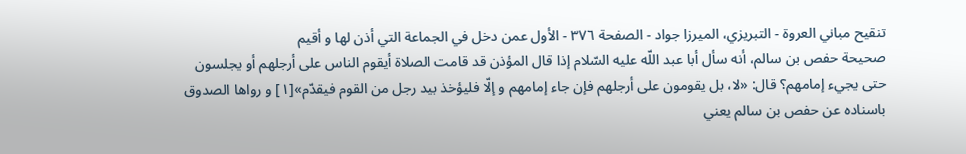تنقيح مباني العروة - التبريزي، الميرزا جواد - الصفحة ٣٧٦ - الأول عمن دخل في الجماعة التي أذن لها و أقيم
صحيحة حفص بن سالم، أنه سأل أبا عبد اللّه عليه السّلام إذا قال المؤذن قد قامت الصلاة أيقوم الناس على أرجلهم أو يجلسون حتى يجيء إمامهم؟ قال: «لا، بل يقومون على أرجلهم فإن جاء إمامهم و إلّا فليؤخذ بيد رجل من القوم فيقدّم»[١] و رواها الصدوق باسناده عن حفص بن سالم يعني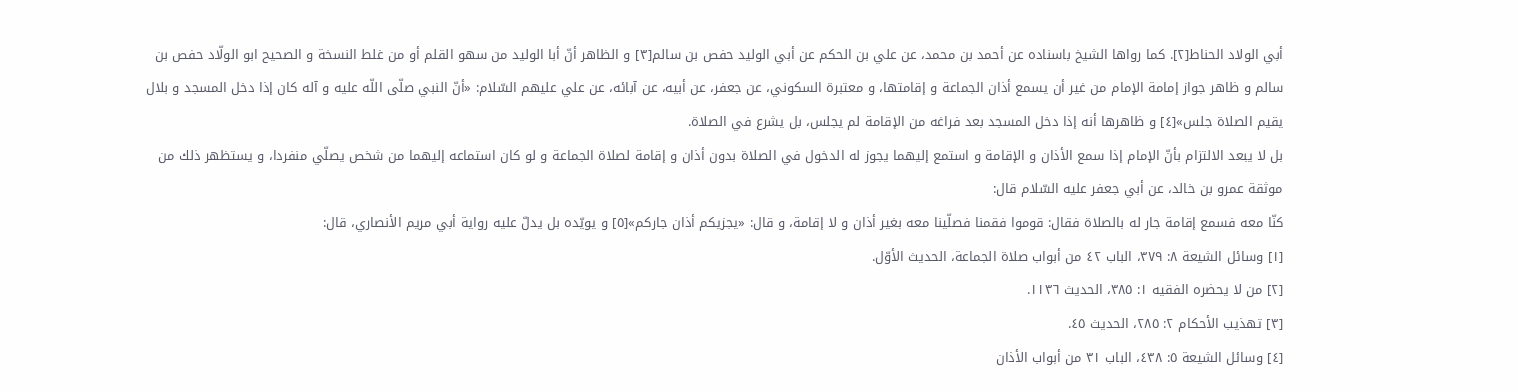أبي الولاد الحناط[٢]. كما رواها الشيخ باسناده عن أحمد بن محمد، عن علي بن الحكم عن أبي الوليد حفص بن سالم[٣] و الظاهر أنّ أبا الوليد من سهو القلم أو من غلط النسخة و الصحيح ابو الولّاد حفص بن سالم و ظاهر جواز إمامة الإمام من غير أن يسمع أذان الجماعة و إقامتها، و معتبرة السكوني، عن جعفر، عن أبيه، عن آبائه، عن علي عليهم السّلام: «أنّ النبي صلّى اللّه عليه و آله كان إذا دخل المسجد و بلال يقيم الصلاة جلس»[٤] و ظاهرها أنه إذا دخل المسجد بعد فراغه من الإقامة لم يجلس، بل يشرع في الصلاة.
بل لا يبعد الالتزام بأنّ الإمام إذا سمع الأذان و الإقامة و استمع إليهما يجوز له الدخول في الصلاة بدون أذان و إقامة لصلاة الجماعة و لو كان استماعه إليهما من شخص يصلّي منفردا، و يستظهر ذلك من موثقة عمرو بن خالد، عن أبي جعفر عليه السّلام قال:
كنّا معه فسمع إقامة جار له بالصلاة فقال: قوموا فقمنا فصلّينا معه بغير أذان و لا إقامة، و قال: «يجزيكم أذان جاركم»[٥] و يويّده بل يدلّ عليه رواية أبي مريم الأنصاري، قال:
[١] وسائل الشيعة ٨: ٣٧٩، الباب ٤٢ من أبواب صلاة الجماعة، الحديث الأوّل.
[٢] من لا يحضره الفقيه ١: ٣٨٥، الحديث ١١٣٦.
[٣] تهذيب الأحكام ٢: ٢٨٥، الحديث ٤٥.
[٤] وسائل الشيعة ٥: ٤٣٨، الباب ٣١ من أبواب الأذان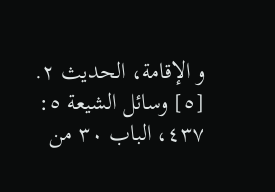و الإقامة، الحديث ٢.
[٥] وسائل الشيعة ٥: ٤٣٧، الباب ٣٠ من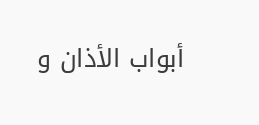أبواب الأذان و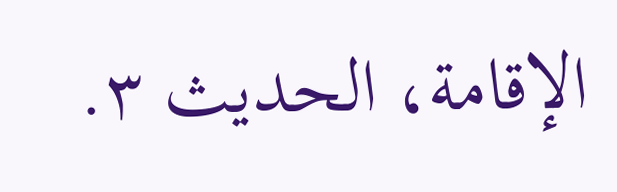الإقامة، الحديث ٣.